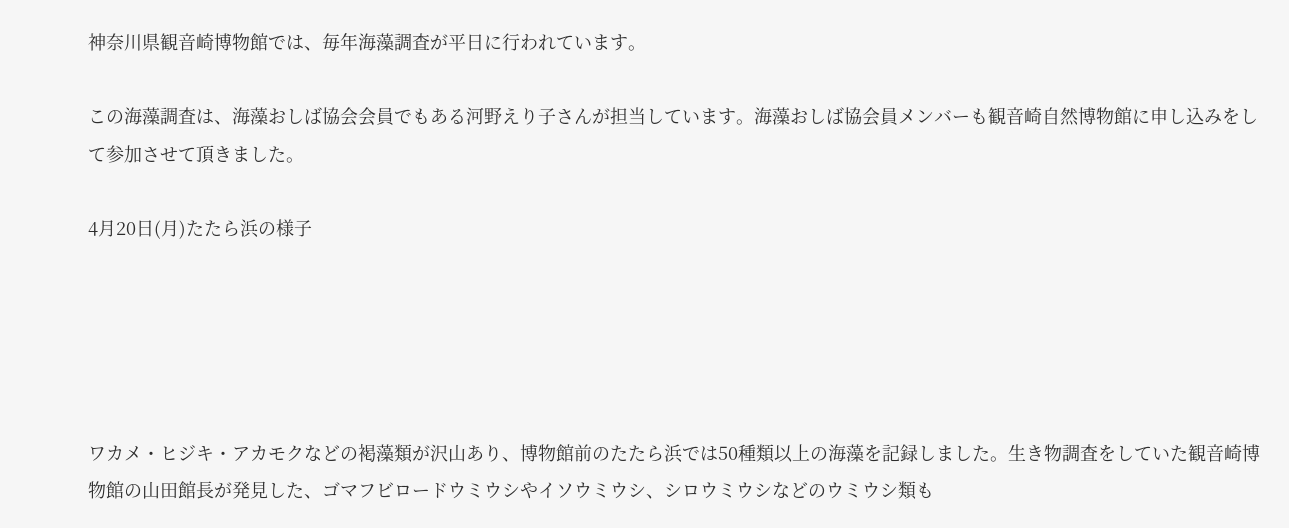神奈川県観音崎博物館では、毎年海藻調査が平日に行われています。

この海藻調査は、海藻おしば協会会員でもある河野えり子さんが担当しています。海藻おしば協会員メンバーも観音崎自然博物館に申し込みをして参加させて頂きました。

4月20日(月)たたら浜の様子





ワカメ・ヒジキ・アカモクなどの褐藻類が沢山あり、博物館前のたたら浜では50種類以上の海藻を記録しました。生き物調査をしていた観音崎博物館の山田館長が発見した、ゴマフビロードウミウシやイソウミウシ、シロウミウシなどのウミウシ類も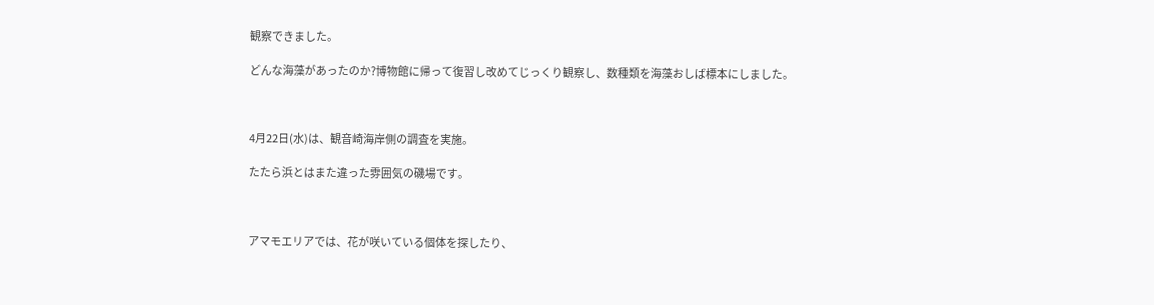観察できました。

どんな海藻があったのか?博物館に帰って復習し改めてじっくり観察し、数種類を海藻おしば標本にしました。



4月22日(水)は、観音崎海岸側の調査を実施。

たたら浜とはまた違った雰囲気の磯場です。



アマモエリアでは、花が咲いている個体を探したり、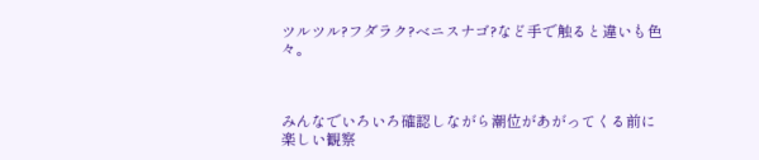ツルツル?フダラク?ベニスナゴ?など手で触ると違いも色々。



みんなでいろいろ確認しながら潮位があがってくる前に楽しい観察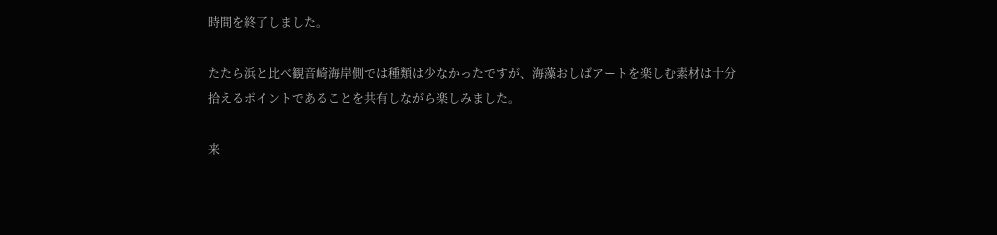時間を終了しました。

たたら浜と比べ観音崎海岸側では種類は少なかったですが、海藻おしばアートを楽しむ素材は十分拾えるポイントであることを共有しながら楽しみました。

来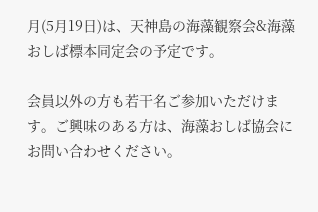月(5月19日)は、天神島の海藻観察会&海藻おしば標本同定会の予定です。

会員以外の方も若干名ご参加いただけます。ご興味のある方は、海藻おしば協会にお問い合わせください。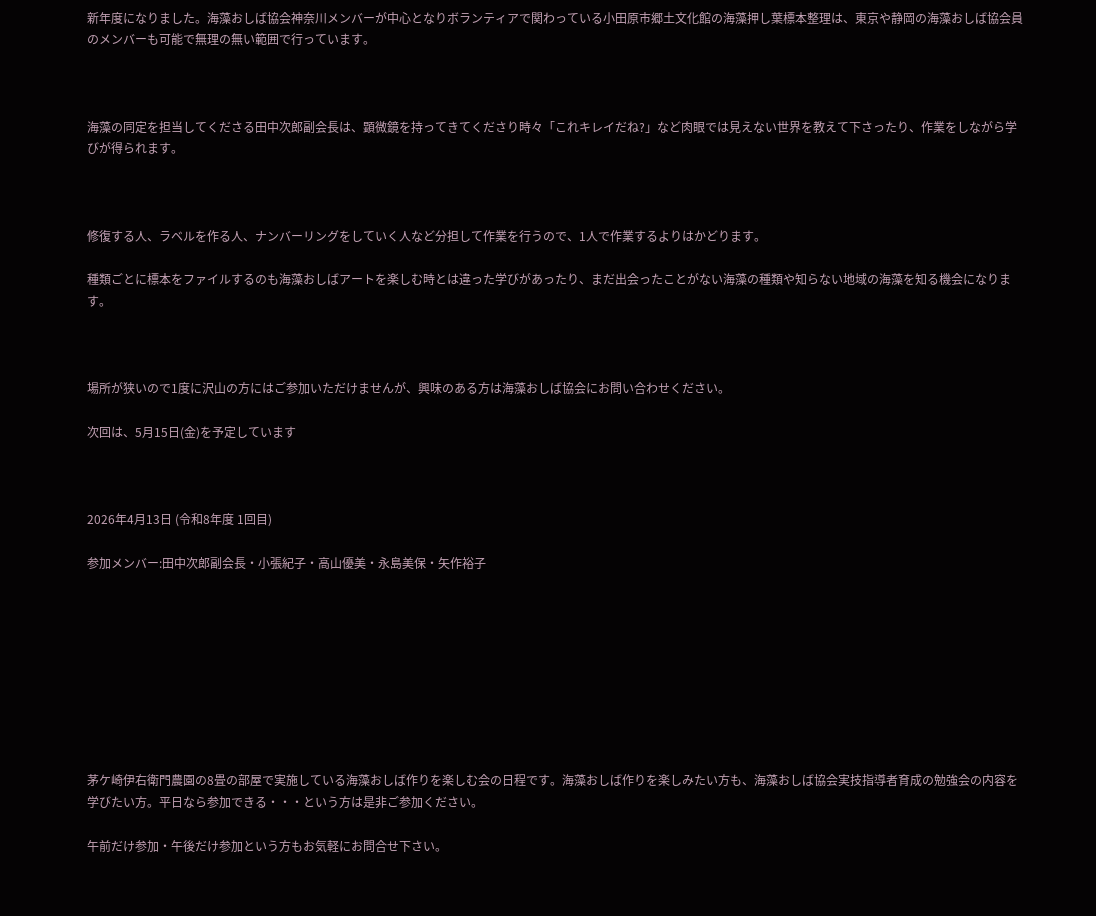新年度になりました。海藻おしば協会神奈川メンバーが中心となりボランティアで関わっている小田原市郷土文化館の海藻押し葉標本整理は、東京や静岡の海藻おしば協会員のメンバーも可能で無理の無い範囲で行っています。



海藻の同定を担当してくださる田中次郎副会長は、顕微鏡を持ってきてくださり時々「これキレイだね?」など肉眼では見えない世界を教えて下さったり、作業をしながら学びが得られます。



修復する人、ラベルを作る人、ナンバーリングをしていく人など分担して作業を行うので、1人で作業するよりはかどります。

種類ごとに標本をファイルするのも海藻おしばアートを楽しむ時とは違った学びがあったり、まだ出会ったことがない海藻の種類や知らない地域の海藻を知る機会になります。



場所が狭いので1度に沢山の方にはご参加いただけませんが、興味のある方は海藻おしば協会にお問い合わせください。

次回は、5月15日(金)を予定しています



2026年4月13日 (令和8年度 1回目)

参加メンバー:田中次郎副会長・小張紀子・高山優美・永島美保・矢作裕子









茅ケ崎伊右衛門農園の8畳の部屋で実施している海藻おしば作りを楽しむ会の日程です。海藻おしば作りを楽しみたい方も、海藻おしば協会実技指導者育成の勉強会の内容を学びたい方。平日なら参加できる・・・という方は是非ご参加ください。

午前だけ参加・午後だけ参加という方もお気軽にお問合せ下さい。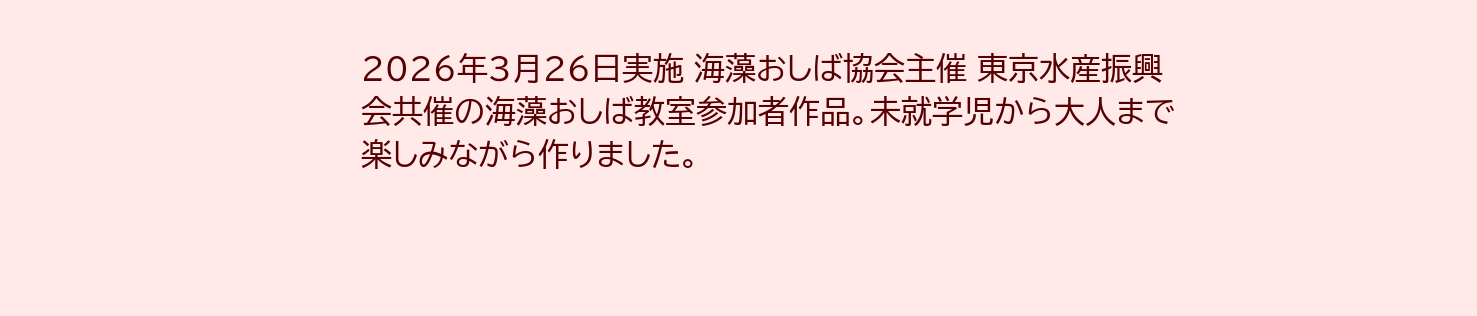2026年3月26日実施 海藻おしば協会主催 東京水産振興会共催の海藻おしば教室参加者作品。未就学児から大人まで楽しみながら作りました。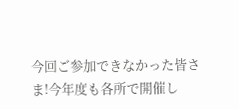今回ご参加できなかった皆さま!今年度も各所で開催し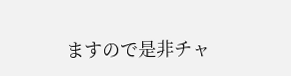ますので是非チャ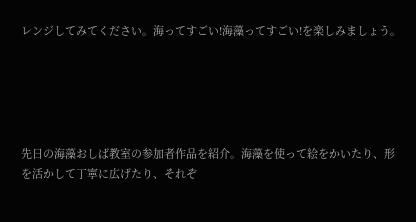レンジしてみてください。海ってすごい!海藻ってすごい!を楽しみましょう。





先日の海藻おしば教室の参加者作品を紹介。海藻を使って絵をかいたり、形を活かして丁寧に広げたり、それぞ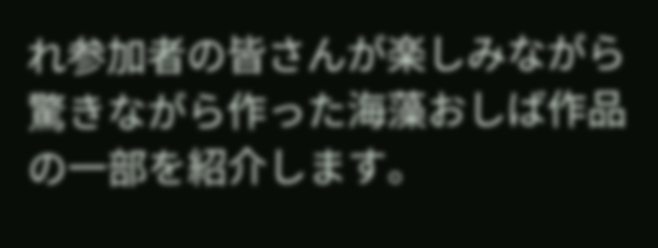れ参加者の皆さんが楽しみながら驚きながら作った海藻おしば作品の一部を紹介します。